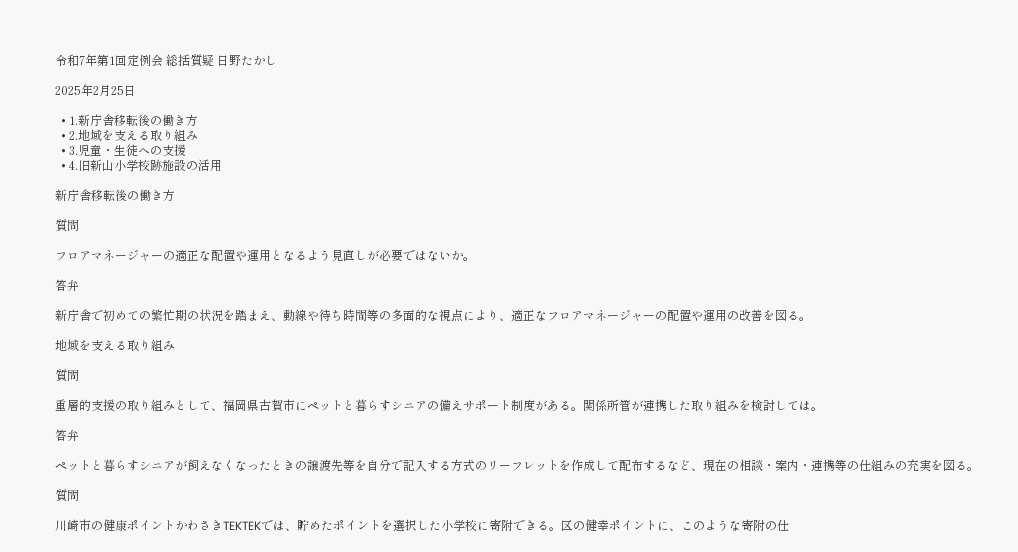令和7年第1回定例会 総括質疑 日野たかし

2025年2月25日

  • 1.新庁舎移転後の働き方
  • 2.地域を支える取り組み
  • 3.児童・生徒への支援
  • 4.旧新山小学校跡施設の活用

新庁舎移転後の働き方

質問

フロアマネージャーの適正な配置や運用となるよう見直しが必要ではないか。

答弁

新庁舎で初めての繁忙期の状況を踏まえ、動線や待ち時間等の多面的な視点により、適正なフロアマネージャーの配置や運用の改善を図る。

地域を支える取り組み

質問

重層的支援の取り組みとして、福岡県古賀市にペットと暮らすシニアの備えサポート制度がある。関係所管が連携した取り組みを検討しては。

答弁

ペットと暮らすシニアが飼えなくなったときの譲渡先等を自分で記入する方式のリーフレットを作成して配布するなど、現在の相談・案内・連携等の仕組みの充実を図る。

質問

川崎市の健康ポイントかわさきTEKTEKでは、貯めたポイントを選択した小学校に寄附できる。区の健幸ポイントに、このような寄附の仕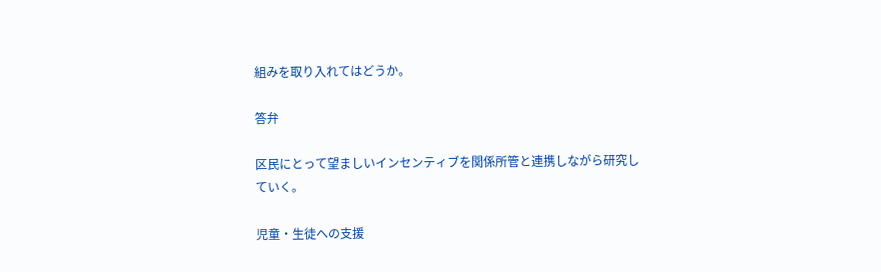組みを取り入れてはどうか。

答弁

区民にとって望ましいインセンティブを関係所管と連携しながら研究していく。

児童・生徒への支援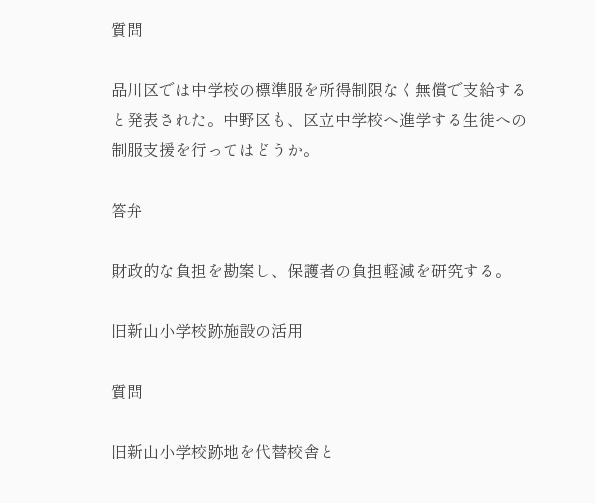質問

品川区では中学校の標準服を所得制限なく無償で支給すると発表された。中野区も、区立中学校へ進学する生徒への制服支援を行ってはどうか。

答弁

財政的な負担を勘案し、保護者の負担軽減を研究する。

旧新山小学校跡施設の活用

質問

旧新山小学校跡地を代替校舎と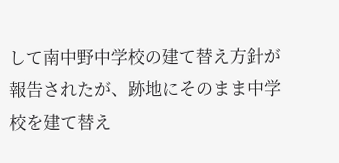して南中野中学校の建て替え方針が報告されたが、跡地にそのまま中学校を建て替え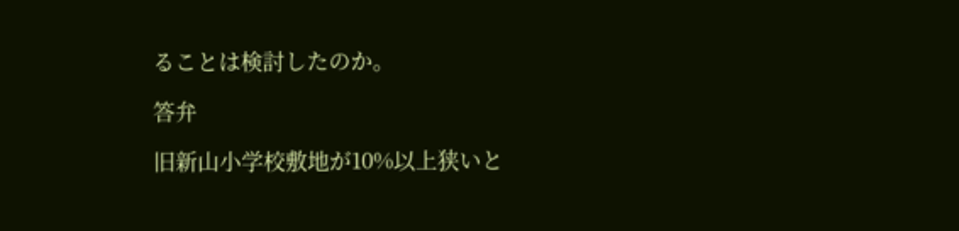ることは検討したのか。

答弁

旧新山小学校敷地が10%以上狭いと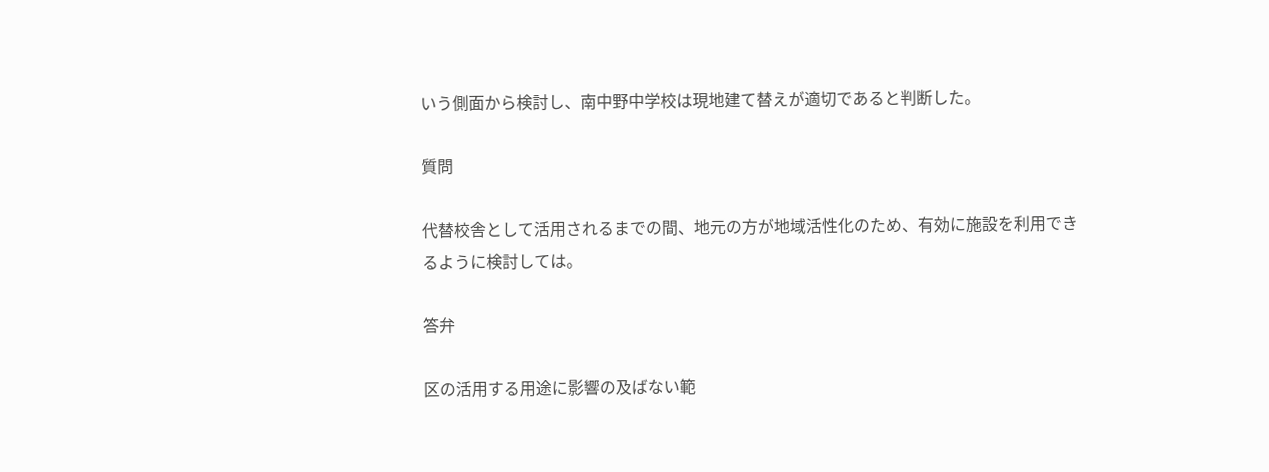いう側面から検討し、南中野中学校は現地建て替えが適切であると判断した。

質問

代替校舎として活用されるまでの間、地元の方が地域活性化のため、有効に施設を利用できるように検討しては。

答弁

区の活用する用途に影響の及ばない範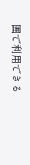囲で利用できる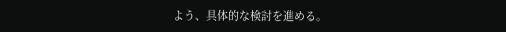よう、具体的な検討を進める。